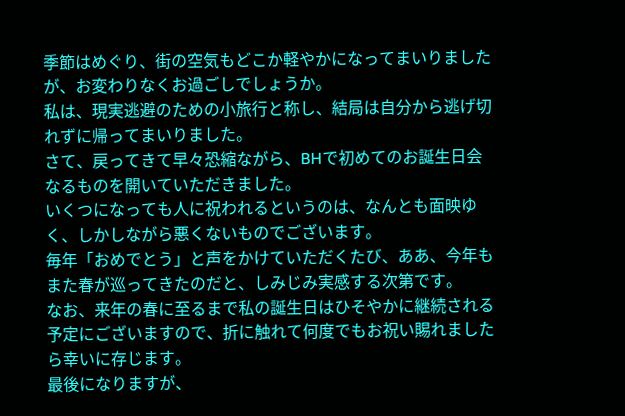季節はめぐり、街の空気もどこか軽やかになってまいりましたが、お変わりなくお過ごしでしょうか。
私は、現実逃避のための小旅行と称し、結局は自分から逃げ切れずに帰ってまいりました。
さて、戻ってきて早々恐縮ながら、BHで初めてのお誕生日会なるものを開いていただきました。
いくつになっても人に祝われるというのは、なんとも面映ゆく、しかしながら悪くないものでございます。
毎年「おめでとう」と声をかけていただくたび、ああ、今年もまた春が巡ってきたのだと、しみじみ実感する次第です。
なお、来年の春に至るまで私の誕生日はひそやかに継続される予定にございますので、折に触れて何度でもお祝い賜れましたら幸いに存じます。
最後になりますが、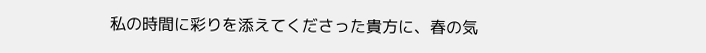私の時間に彩りを添えてくださった貴方に、春の気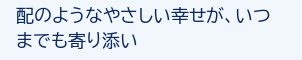配のようなやさしい幸せが、いつまでも寄り添い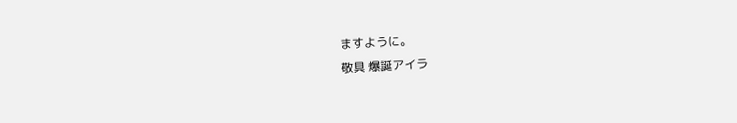ますように。
敬具 爆誕アイラ